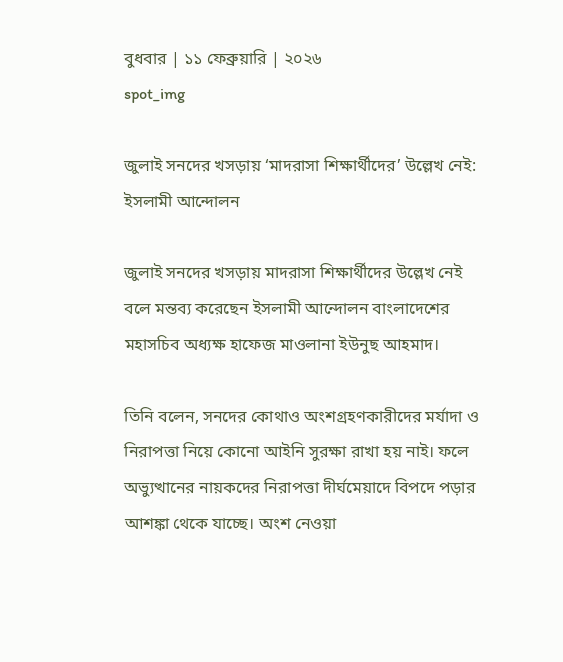বুধবার | ১১ ফেব্রুয়ারি | ২০২৬
spot_img

জুলাই সনদের খসড়ায় ‘মাদরাসা শিক্ষার্থীদের’ উল্লেখ নেই: ইসলামী আন্দোলন

জুলাই সনদের খসড়ায় মাদরাসা শিক্ষার্থীদের উল্লেখ নেই বলে মন্তব্য করেছেন ইসলামী আন্দোলন বাংলাদেশের মহাসচিব অধ্যক্ষ হাফেজ মাওলানা ইউনুছ আহমাদ।

তিনি বলেন, সনদের কোথাও অংশগ্রহণকারীদের মর্যাদা ও নিরাপত্তা নিয়ে কোনো আইনি সুরক্ষা রাখা হয় নাই। ফলে অভ্যুত্থানের নায়কদের নিরাপত্তা দীর্ঘমেয়াদে বিপদে পড়ার আশঙ্কা থেকে যাচ্ছে। অংশ নেওয়া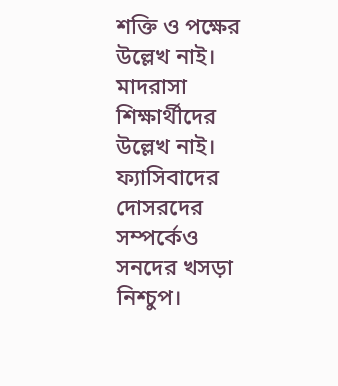শক্তি ও পক্ষের উল্লেখ নাই। মাদরাসা শিক্ষার্থীদের উল্লেখ নাই। ফ্যাসিবাদের দোসরদের সম্পর্কেও সনদের খসড়া নিশ্চুপ।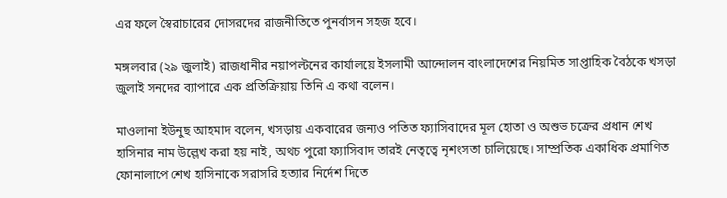এর ফলে স্বৈরাচারের দোসরদের রাজনীতিতে পুনর্বাসন সহজ হবে।

মঙ্গলবার (২৯ জুলাই) রাজধানীর নয়াপল্টনের কার্যালয়ে ইসলামী আন্দোলন বাংলাদেশের নিয়মিত সাপ্তাহিক বৈঠকে খসড়া জুলাই সনদের ব্যাপারে এক প্রতিক্রিয়ায় তিনি এ কথা বলেন।

মাওলানা ইউনুছ আহমাদ বলেন, খসড়ায় একবারের জন্যও পতিত ফ্যাসিবাদের মূল হোতা ও অশুভ চক্রের প্রধান শেখ হাসিনার নাম উল্লেখ করা হয় নাই, অথচ পুরো ফ্যাসিবাদ তারই নেতৃত্বে নৃশংসতা চালিয়েছে। সাম্প্রতিক একাধিক প্রমাণিত ফোনালাপে শেখ হাসিনাকে সরাসরি হত্যার নির্দেশ দিতে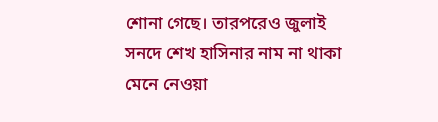শোনা গেছে। তারপরেও জুলাই সনদে শেখ হাসিনার নাম না থাকা মেনে নেওয়া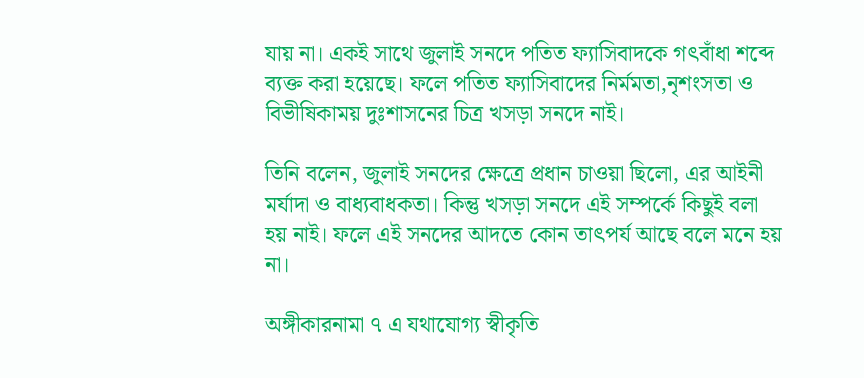যায় না। একই সাথে জুলাই সনদে পতিত ফ্যাসিবাদকে গৎবাঁধা শব্দে ব্যক্ত করা হয়েছে। ফলে পতিত ফ্যাসিবাদের নির্মমতা,নৃশংসতা ও বিভীষিকাময় দুঃশাসনের চিত্র খসড়া সনদে নাই।

তিনি বলেন, জুলাই সনদের ক্ষেত্রে প্রধান চাওয়া ছিলো, এর আইনী মর্যাদা ও বাধ্যবাধকতা। কিন্তু খসড়া সনদে এই সম্পর্কে কিছুই বলা হয় নাই। ফলে এই সনদের আদতে কোন তাৎপর্য আছে বলে মনে হয় না।

অঙ্গীকারনামা ৭ এ যথাযোগ্য স্বীকৃতি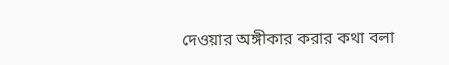দেওয়ার অঙ্গীকার করার কথা বলা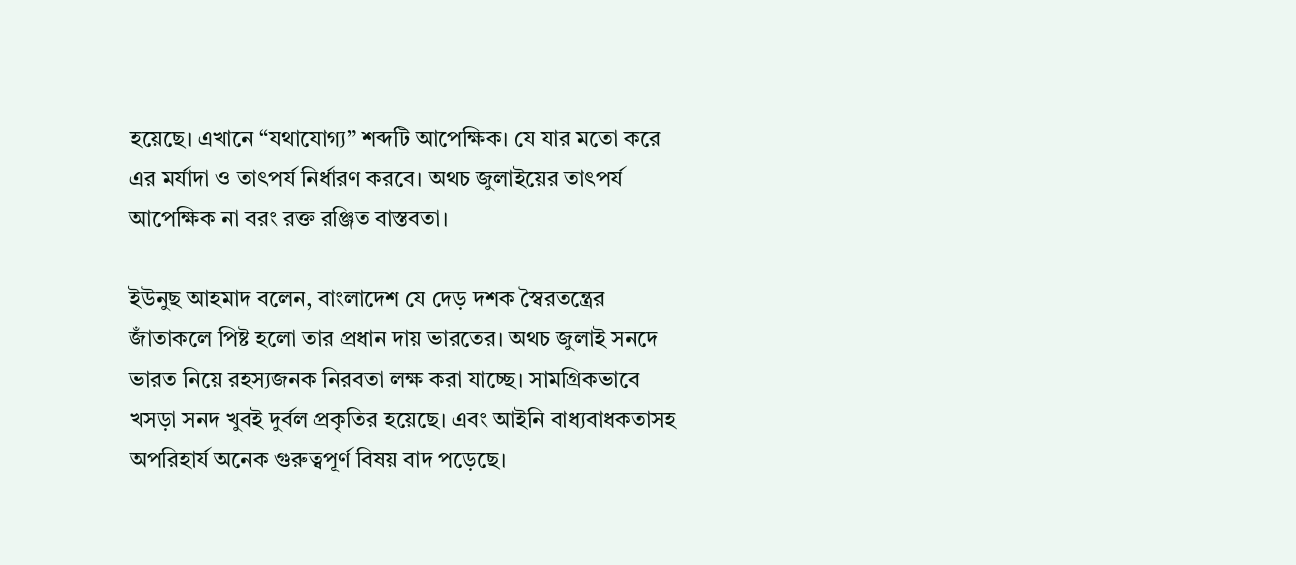হয়েছে। এখানে “যথাযোগ্য” শব্দটি আপেক্ষিক। যে যার মতো করে এর মর্যাদা ও তাৎপর্য নির্ধারণ করবে। অথচ জুলাইয়ের তাৎপর্য আপেক্ষিক না বরং রক্ত রঞ্জিত বাস্তবতা।

ইউনুছ আহমাদ বলেন, বাংলাদেশ যে দেড় দশক স্বৈরতন্ত্রের জাঁতাকলে পিষ্ট হলো তার প্রধান দায় ভারতের। অথচ জুলাই সনদে ভারত নিয়ে রহস্যজনক নিরবতা লক্ষ করা যাচ্ছে। সামগ্রিকভাবে খসড়া সনদ খুবই দুর্বল প্রকৃতির হয়েছে। এবং আইনি বাধ্যবাধকতাসহ অপরিহার্য অনেক গুরুত্বপূর্ণ বিষয় বাদ পড়েছে।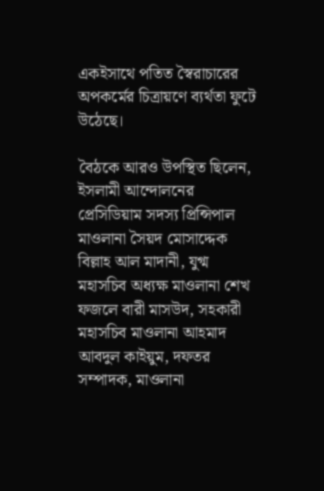একইসাথে পতিত স্বৈরাচারের অপকর্মের চিত্রায়ণে ব্যর্থতা ফুটে উঠেছে।

বৈঠকে আরও উপস্থিত ছিলেন, ইসলামী আন্দোলনের প্রেসিডিয়াম সদস্য প্রিন্সিপাল মাওলানা সৈয়দ মোসাদ্দেক বিল্লাহ আল মাদানী, যুগ্ম মহাসচিব অধ্যক্ষ মাওলানা শেখ ফজলে বারী মাসউদ, সহকারী মহাসচিব মাওলানা আহমাদ আবদুল কাইয়ুম, দফতর সম্পাদক, মাওলানা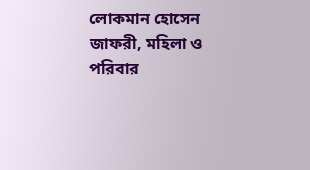লোকমান হোসেন জাফরী, মহিলা ও পরিবার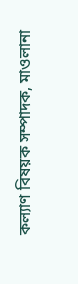কল্যাণ বিষয়ক সম্পাদক, মাওলানা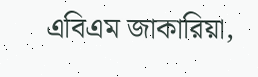এবিএম জাকারিয়া,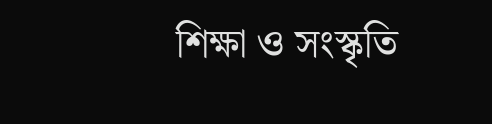শিক্ষা ও সংস্কৃতি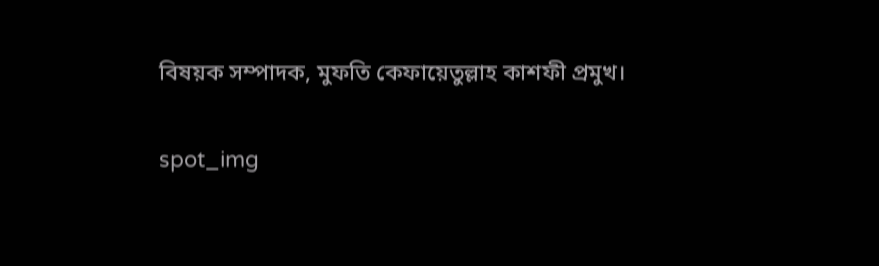বিষয়ক সম্পাদক, মুফতি কেফায়েতুল্লাহ কাশফী প্রমুখ।

spot_img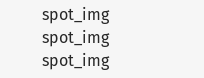spot_img
spot_img
spot_img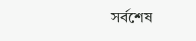সর্বশেষ